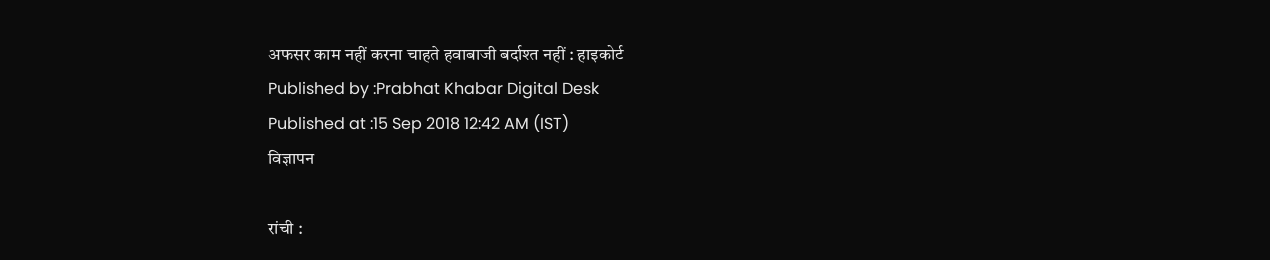अफसर काम नहीं करना चाहते हवाबाजी बर्दाश्त नहीं : हाइकोर्ट
Published by :Prabhat Khabar Digital Desk
Published at :15 Sep 2018 12:42 AM (IST)
विज्ञापन

रांची :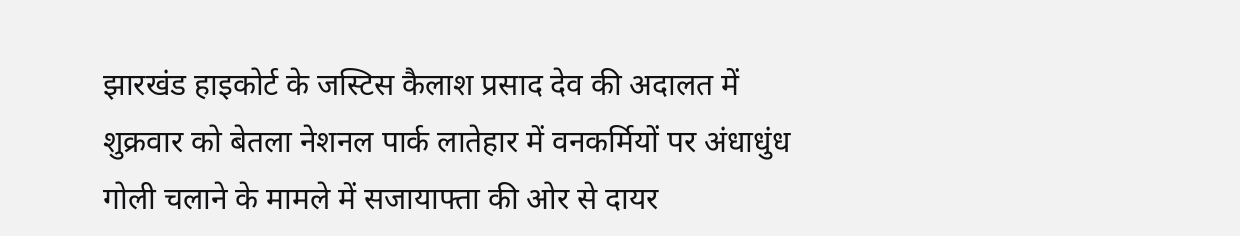झारखंड हाइकोर्ट के जस्टिस कैलाश प्रसाद देव की अदालत में शुक्रवार को बेतला नेशनल पार्क लातेहार में वनकर्मियों पर अंधाधुंध गोली चलाने के मामले में सजायाफ्ता की ओर से दायर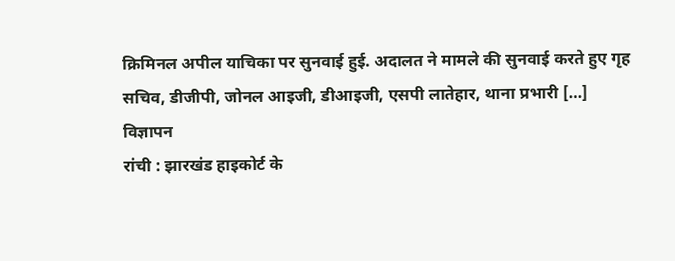क्रिमिनल अपील याचिका पर सुनवाई हुई. अदालत ने मामले की सुनवाई करते हुए गृह सचिव, डीजीपी, जोनल आइजी, डीआइजी, एसपी लातेहार, थाना प्रभारी […]
विज्ञापन
रांची : झारखंड हाइकोर्ट के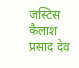जस्टिस कैलाश प्रसाद देव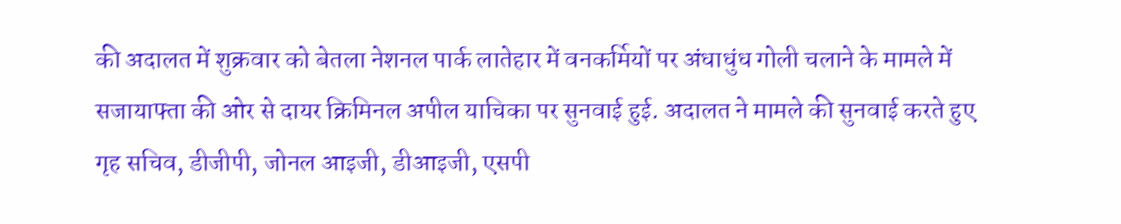की अदालत में शुक्रवार को बेतला नेशनल पार्क लातेहार में वनकर्मियों पर अंधाधुंध गोली चलाने के मामले में सजायाफ्ता की ओर से दायर क्रिमिनल अपील याचिका पर सुनवाई हुई. अदालत ने मामले की सुनवाई करते हुए गृह सचिव, डीजीपी, जोनल आइजी, डीआइजी, एसपी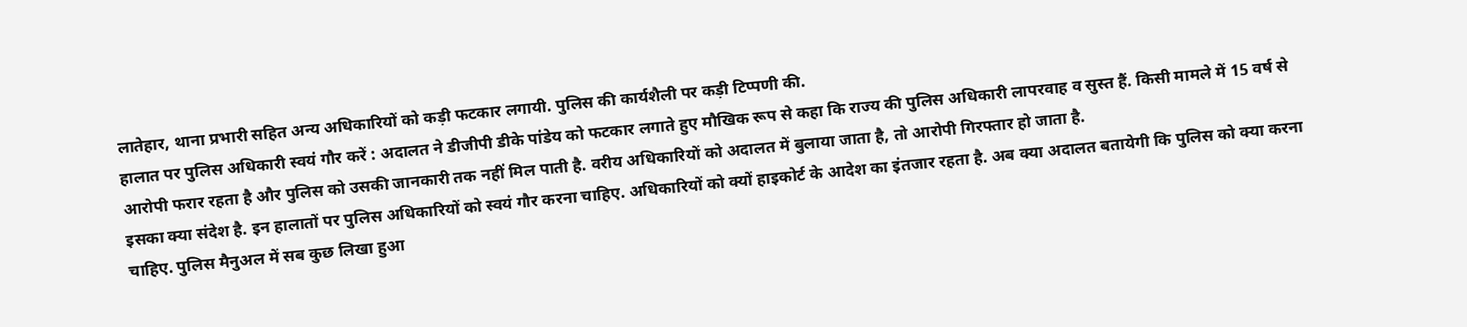लातेहार, थाना प्रभारी सहित अन्य अधिकारियों को कड़ी फटकार लगायी. पुलिस की कार्यशैली पर कड़ी टिप्पणी की.
हालात पर पुलिस अधिकारी स्वयं गौर करें : अदालत ने डीजीपी डीके पांडेय को फटकार लगाते हुए मौखिक रूप से कहा कि राज्य की पुलिस अधिकारी लापरवाह व सुस्त हैं. किसी मामले में 15 वर्ष से आरोपी फरार रहता है और पुलिस को उसकी जानकारी तक नहीं मिल पाती है. वरीय अधिकारियों को अदालत में बुलाया जाता है, तो आरोपी गिरफ्तार हो जाता है.
इसका क्या संदेश है. इन हालातों पर पुलिस अधिकारियों को स्वयं गौर करना चाहिए. अधिकारियों को क्यों हाइकोर्ट के आदेश का इंतजार रहता है. अब क्या अदालत बतायेगी कि पुलिस को क्या करना चाहिए. पुलिस मैनुअल में सब कुछ लिखा हुआ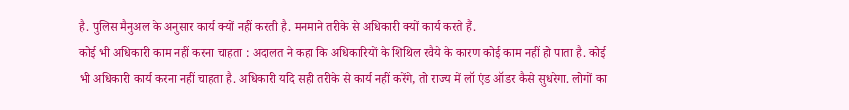है. पुलिस मैनुअल के अनुसार कार्य क्यों नहीं करती है. मनमाने तरीके से अधिकारी क्यों कार्य करते हैं.
कोई भी अधिकारी काम नहीं करना चाहता : अदालत ने कहा कि अधिकारियों के शिथिल रवैये के कारण कोई काम नहीं हो पाता है. कोई भी अधिकारी कार्य करना नहीं चाहता है. अधिकारी यदि सही तरीके से कार्य नहीं करेंगे, तो राज्य में लॉ एंड ऑडर कैसे सुधरेगा. लोगों का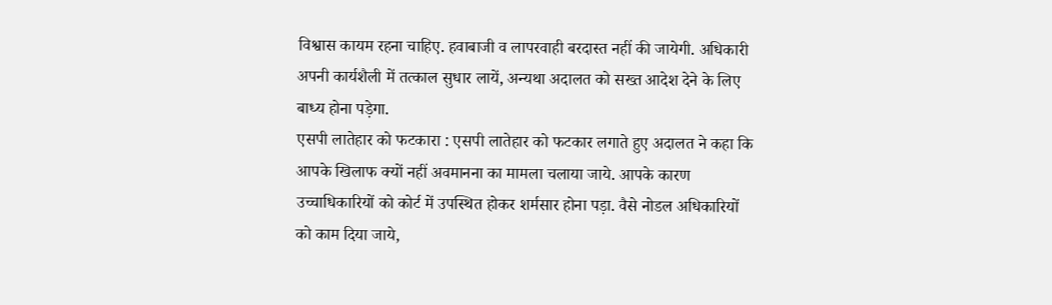विश्वास कायम रहना चाहिए. हवाबाजी व लापरवाही बरदास्त नहीं की जायेगी. अधिकारी अपनी कार्यशैली में तत्काल सुधार लायें, अन्यथा अदालत को सख्त आदेश देने के लिए बाध्य होना पड़ेगा.
एसपी लातेहार को फटकारा : एसपी लातेहार को फटकार लगाते हुए अदालत ने कहा कि आपके खिलाफ क्यों नहीं अवमानना का मामला चलाया जाये. आपके कारण उच्चाधिकारियों को कोर्ट में उपस्थित होकर शर्मसार होना पड़ा. वैसे नोडल अधिकारियों को काम दिया जाये,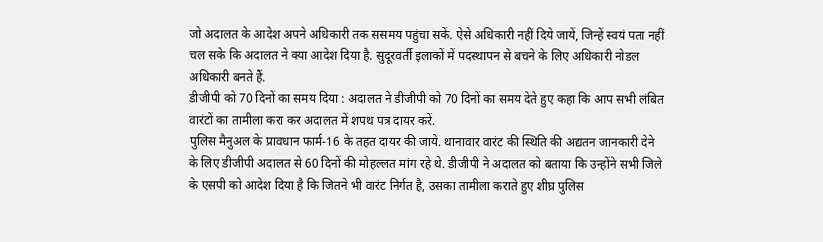जो अदालत के आदेश अपने अधिकारी तक ससमय पहुंचा सकें. ऐसे अधिकारी नहीं दिये जायें, जिन्हें स्वयं पता नहीं चल सके कि अदालत ने क्या आदेश दिया है. सुदूरवर्ती इलाकों में पदस्थापन से बचने के लिए अधिकारी नोडल अधिकारी बनते हैं.
डीजीपी को 70 दिनों का समय दिया : अदालत ने डीजीपी को 70 दिनों का समय देते हुए कहा कि आप सभी लंबित वारंटों का तामीला करा कर अदालत में शपथ पत्र दायर करें.
पुलिस मैनुअल के प्रावधान फार्म-16 के तहत दायर की जाये. थानावार वारंट की स्थिति की अद्यतन जानकारी देने के लिए डीजीपी अदालत से 60 दिनों की मोहल्लत मांग रहे थे. डीजीपी ने अदालत को बताया कि उन्होंने सभी जिले के एसपी को आदेश दिया है कि जितने भी वारंट निर्गत है, उसका तामीला कराते हुए शीघ्र पुलिस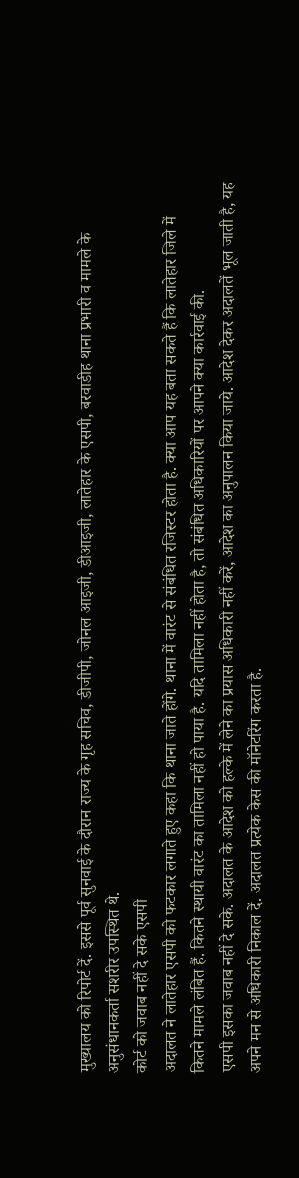मुख्यालय को रिपोर्ट दें. इससे पूर्व सुनवाई के दौरान राज्य के गृह सचिव, डीजीपी, जोनल आइजी, डीआइजी, लातेहार के एसपी, बरवाडीह थाना प्रभारी व मामले के अनुसंधानकर्ता सशरीर उपस्थित थे.
कोर्ट को जवाब नहीं दे सके एसपी
अदालत ने लातेहार एसपी को फटकार लगाते हुए कहा कि थाना जाते होंगे. थाना में वारंट से संबंधित रजिस्टर होता है. क्या आप यह बता सकते हैं कि लातेहार जिले में कितने मामले लंबित हैं. कितने स्थायी वारंट का तामिला नहीं हो पाया है. यदि तामिला नहीं होता है, तो संबंधित अधिकारियों पर आपने क्या कार्रवाई की.
एसपी इसका जवाब नहीं दे सके. अदालत के आदेश को हल्के में लेने का प्रयास अधिकारी नहीं करें, आदेश का अनुपालन किया जाये. आदेश देकर अदालतें भूल जाती है, यह अपने मन से अधिकारी निकाल दें. अदालत प्रत्येक केस की मॉनेटरिंग करता है.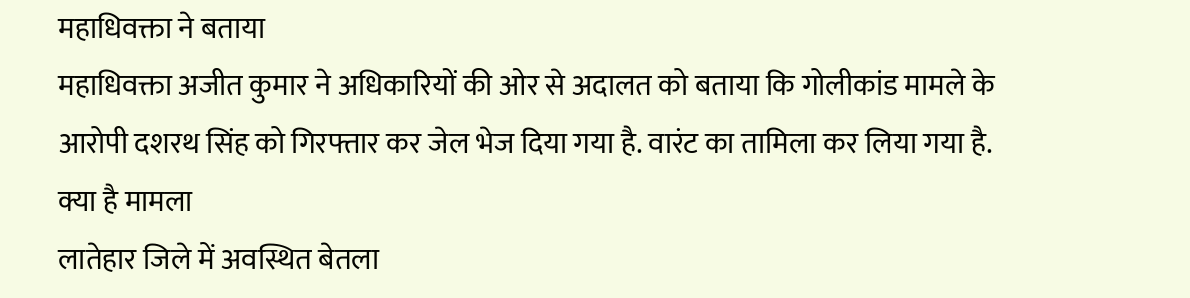महाधिवक्ता ने बताया
महाधिवक्ता अजीत कुमार ने अधिकारियों की ओर से अदालत को बताया कि गोलीकांड मामले के आरोपी दशरथ सिंह को गिरफ्तार कर जेल भेज दिया गया है. वारंट का तामिला कर लिया गया है.
क्या है मामला
लातेहार जिले में अवस्थित बेतला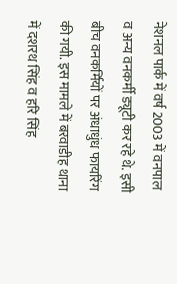नेशनल पार्क में वर्ष 2003 में वनपाल व अन्य वनकर्मी ड्यूटी कर रहे थे. इसी बीच वनकर्मियों पर अंधाधुंध फायरिंग की गयी. इस मामले में बरवाडीह थाना में दशरथ सिंह व हरि सिंह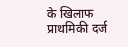के खिलाफ प्राथमिकी दर्ज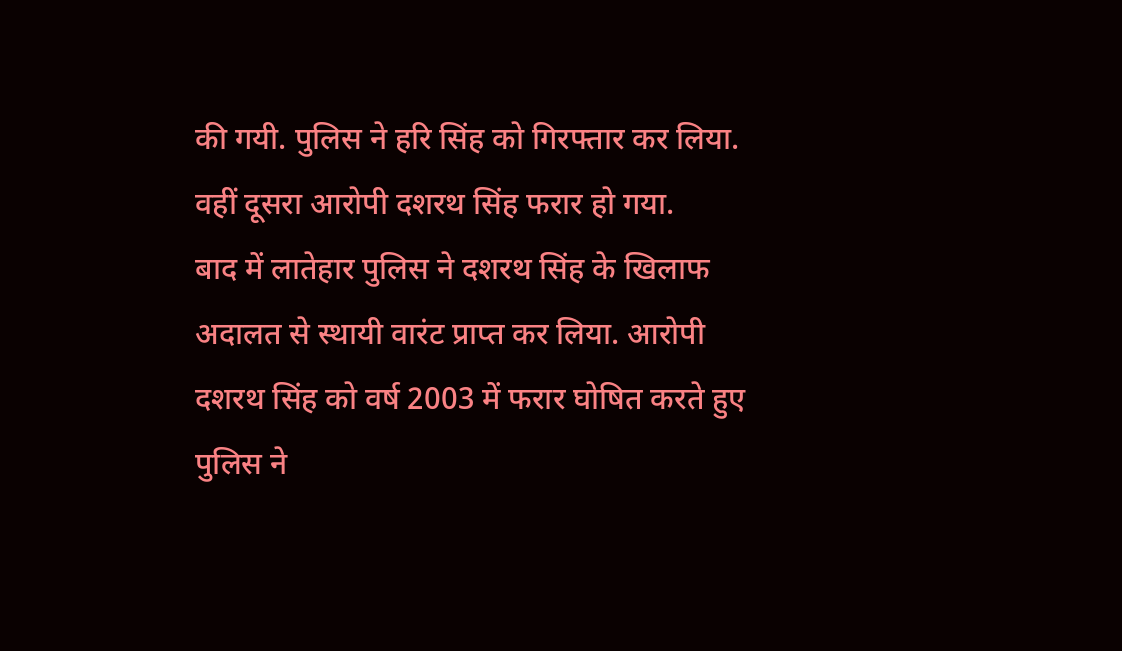की गयी. पुलिस ने हरि सिंह को गिरफ्तार कर लिया. वहीं दूसरा आरोपी दशरथ सिंह फरार हो गया.
बाद में लातेहार पुलिस ने दशरथ सिंह के खिलाफ अदालत से स्थायी वारंट प्राप्त कर लिया. आरोपी दशरथ सिंह को वर्ष 2003 में फरार घोषित करते हुए पुलिस ने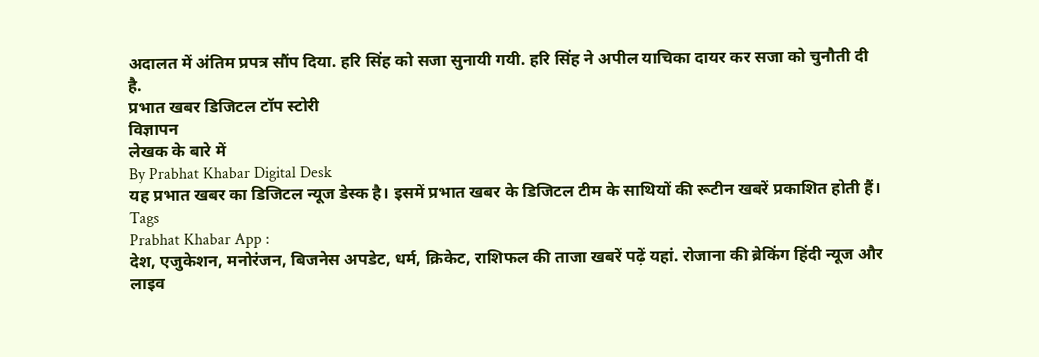अदालत में अंतिम प्रपत्र सौंप दिया. हरि सिंह को सजा सुनायी गयी. हरि सिंह ने अपील याचिका दायर कर सजा को चुनौती दी है.
प्रभात खबर डिजिटल टॉप स्टोरी
विज्ञापन
लेखक के बारे में
By Prabhat Khabar Digital Desk
यह प्रभात खबर का डिजिटल न्यूज डेस्क है। इसमें प्रभात खबर के डिजिटल टीम के साथियों की रूटीन खबरें प्रकाशित होती हैं।
Tags
Prabhat Khabar App :
देश, एजुकेशन, मनोरंजन, बिजनेस अपडेट, धर्म, क्रिकेट, राशिफल की ताजा खबरें पढ़ें यहां. रोजाना की ब्रेकिंग हिंदी न्यूज और लाइव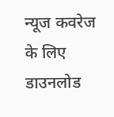न्यूज कवरेज के लिए डाउनलोड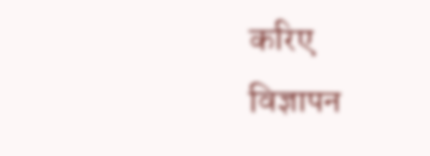करिए
विज्ञापन